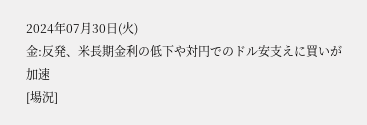2024年07月30日(火)
金:反発、米長期金利の低下や対円でのドル安支えに買いが加速
[場況]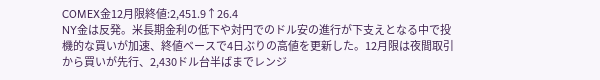COMEX金12月限終値:2,451.9↑26.4
NY金は反発。米長期金利の低下や対円でのドル安の進行が下支えとなる中で投機的な買いが加速、終値ベースで4日ぶりの高値を更新した。12月限は夜間取引から買いが先行、2,430ドル台半ばまでレンジ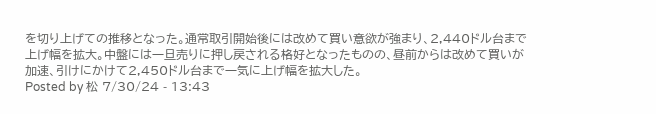を切り上げての推移となった。通常取引開始後には改めて買い意欲が強まり、2,440ドル台まで上げ幅を拡大。中盤には一旦売りに押し戻される格好となったものの、昼前からは改めて買いが加速、引けにかけて2,450ドル台まで一気に上げ幅を拡大した。
Posted by 松 7/30/24 - 13:43